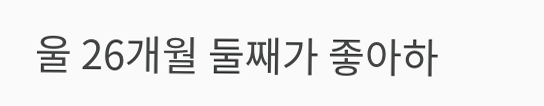울 26개월 둘째가 좋아하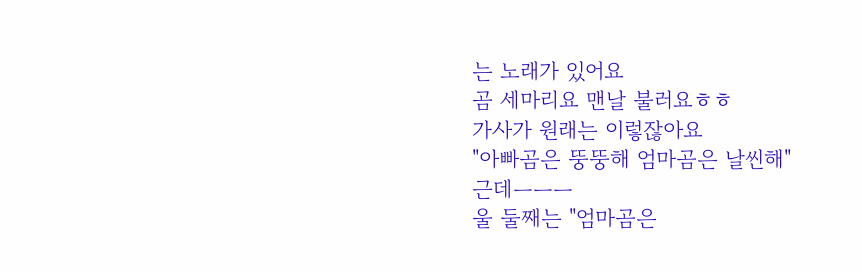는 노래가 있어요
곰 세마리요 맨날 불러요ㅎㅎ
가사가 원래는 이렇잖아요
"아빠곰은 뚱뚱해 엄마곰은 날씬해"
근데ㅡㅡㅡ
울 둘째는 "엄마곰은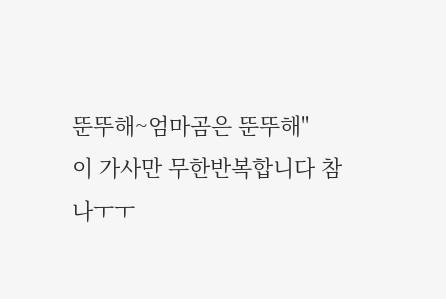뚠뚜해~엄마곰은 뚠뚜해"
이 가사만 무한반복합니다 참나ㅜㅜ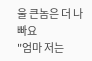울 큰놈은 더 나빠요
"엄마 저는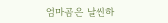엄마곰은 날씬하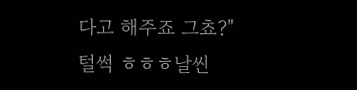다고 해주죠 그쵸?"
털썩 ㅎㅎㅎ날씬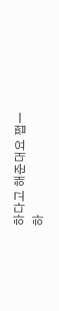하다고 해준대요 쩝ㅡ
하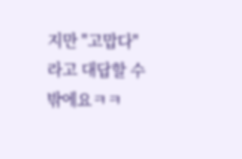지만 "고맙다"라고 대답할 수 밖에요ㅋㅋ